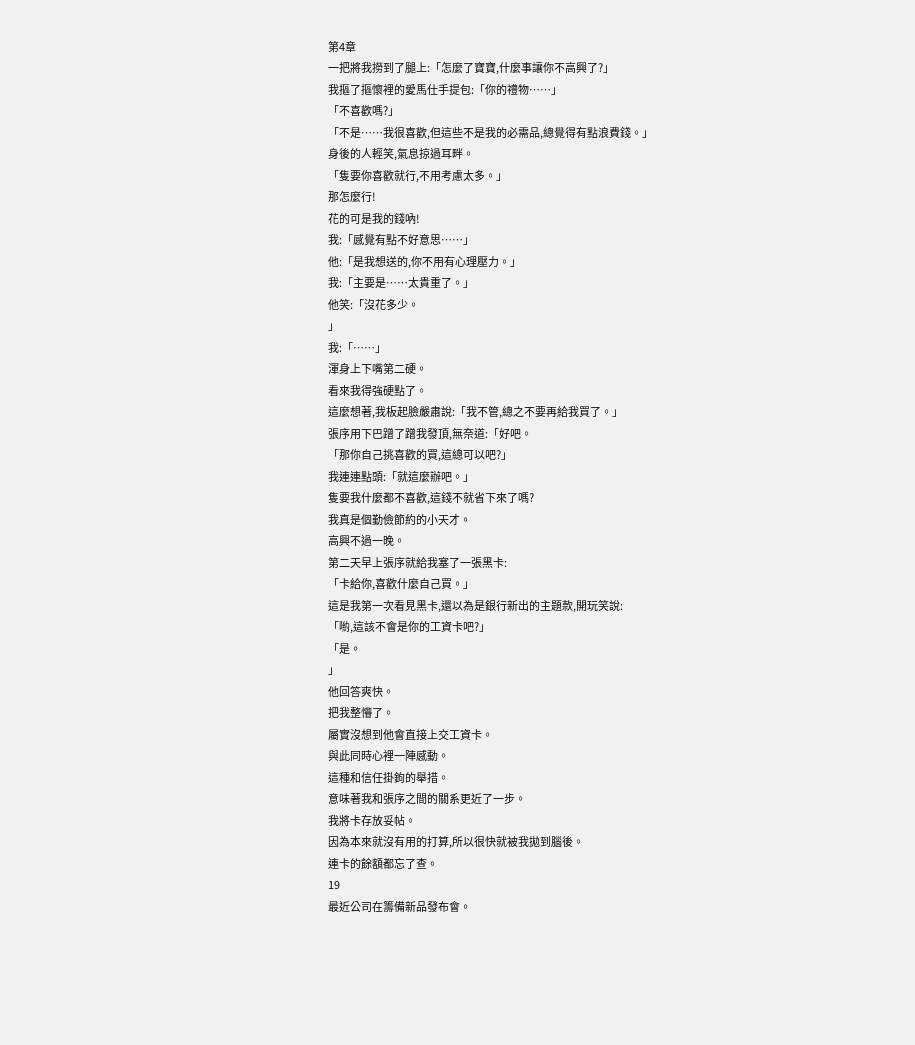第4章
一把將我撈到了腿上:「怎麼了寶寶,什麼事讓你不高興了?」
我摳了摳懷裡的愛馬仕手提包:「你的禮物……」
「不喜歡嗎?」
「不是……我很喜歡,但這些不是我的必需品,總覺得有點浪費錢。」
身後的人輕笑,氣息掠過耳畔。
「隻要你喜歡就行,不用考慮太多。」
那怎麼行!
花的可是我的錢吶!
我:「感覺有點不好意思……」
他:「是我想送的,你不用有心理壓力。」
我:「主要是……太貴重了。」
他笑:「沒花多少。
」
我:「……」
渾身上下嘴第二硬。
看來我得強硬點了。
這麼想著,我板起臉嚴肅說:「我不管,總之不要再給我買了。」
張序用下巴蹭了蹭我發頂,無奈道:「好吧。
「那你自己挑喜歡的買,這總可以吧?」
我連連點頭:「就這麼辦吧。」
隻要我什麼都不喜歡,這錢不就省下來了嗎?
我真是個勤儉節約的小天才。
高興不過一晚。
第二天早上張序就給我塞了一張黑卡:
「卡給你,喜歡什麼自己買。」
這是我第一次看見黑卡,還以為是銀行新出的主題款,開玩笑說:
「喲,這該不會是你的工資卡吧?」
「是。
」
他回答爽快。
把我整懵了。
屬實沒想到他會直接上交工資卡。
與此同時心裡一陣感動。
這種和信任掛鉤的舉措。
意味著我和張序之間的關系更近了一步。
我將卡存放妥帖。
因為本來就沒有用的打算,所以很快就被我拋到腦後。
連卡的餘額都忘了查。
19
最近公司在籌備新品發布會。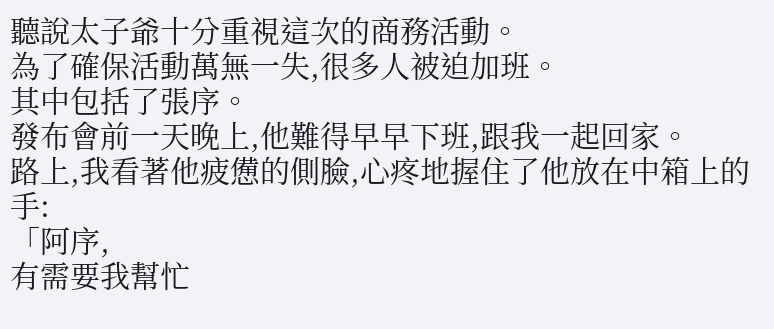聽說太子爺十分重視這次的商務活動。
為了確保活動萬無一失,很多人被迫加班。
其中包括了張序。
發布會前一天晚上,他難得早早下班,跟我一起回家。
路上,我看著他疲憊的側臉,心疼地握住了他放在中箱上的手:
「阿序,
有需要我幫忙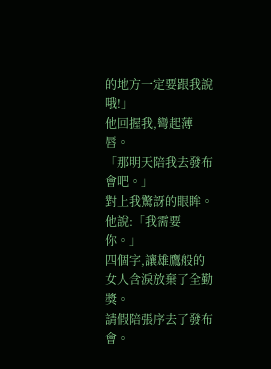的地方一定要跟我說哦!」
他回握我,彎起薄唇。
「那明天陪我去發布會吧。」
對上我驚訝的眼眸。
他說:「我需要你。」
四個字,讓雄鷹般的女人含淚放棄了全勤獎。
請假陪張序去了發布會。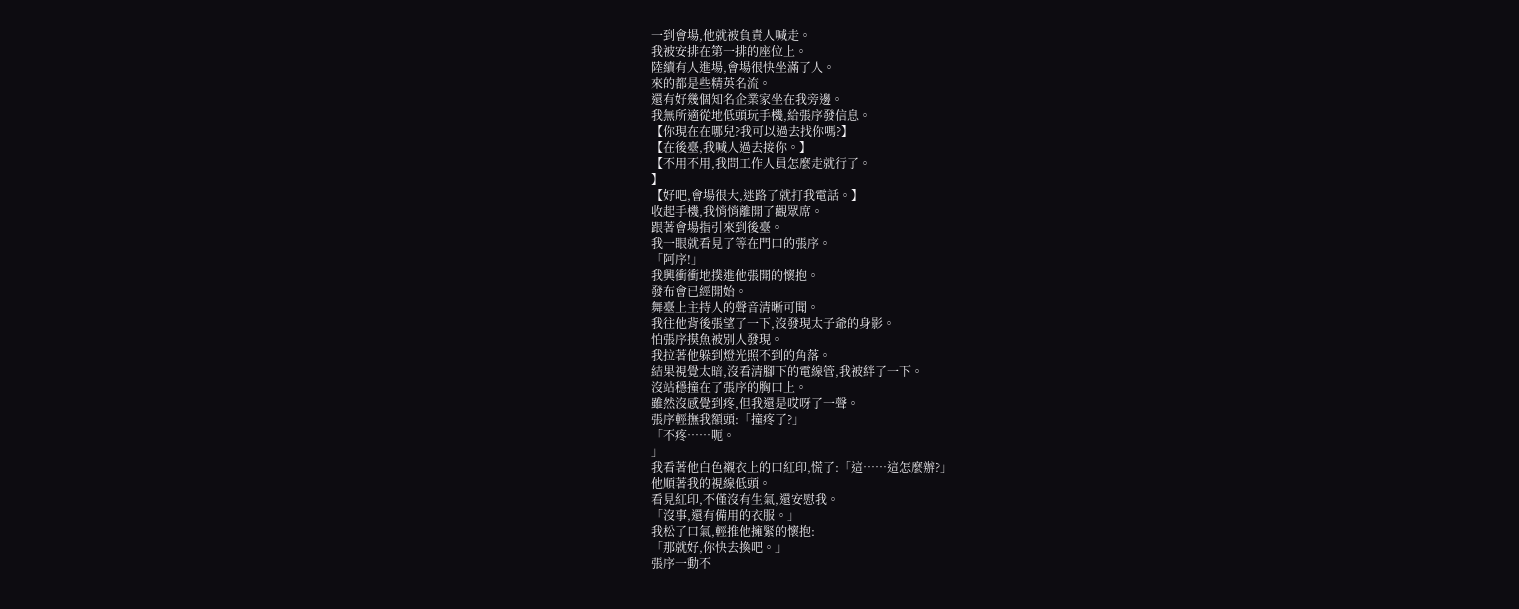一到會場,他就被負責人喊走。
我被安排在第一排的座位上。
陸續有人進場,會場很快坐滿了人。
來的都是些精英名流。
還有好幾個知名企業家坐在我旁邊。
我無所適從地低頭玩手機,給張序發信息。
【你現在在哪兒?我可以過去找你嗎?】
【在後臺,我喊人過去接你。】
【不用不用,我問工作人員怎麼走就行了。
】
【好吧,會場很大,迷路了就打我電話。】
收起手機,我悄悄離開了觀眾席。
跟著會場指引來到後臺。
我一眼就看見了等在門口的張序。
「阿序!」
我興衝衝地撲進他張開的懷抱。
發布會已經開始。
舞臺上主持人的聲音清晰可聞。
我往他背後張望了一下,沒發現太子爺的身影。
怕張序摸魚被別人發現。
我拉著他躲到燈光照不到的角落。
結果視覺太暗,沒看清腳下的電線管,我被絆了一下。
沒站穩撞在了張序的胸口上。
雖然沒感覺到疼,但我還是哎呀了一聲。
張序輕撫我額頭:「撞疼了?」
「不疼……呃。
」
我看著他白色襯衣上的口紅印,慌了:「這……這怎麼辦?」
他順著我的視線低頭。
看見紅印,不僅沒有生氣,還安慰我。
「沒事,還有備用的衣服。」
我松了口氣,輕推他擁緊的懷抱:
「那就好,你快去換吧。」
張序一動不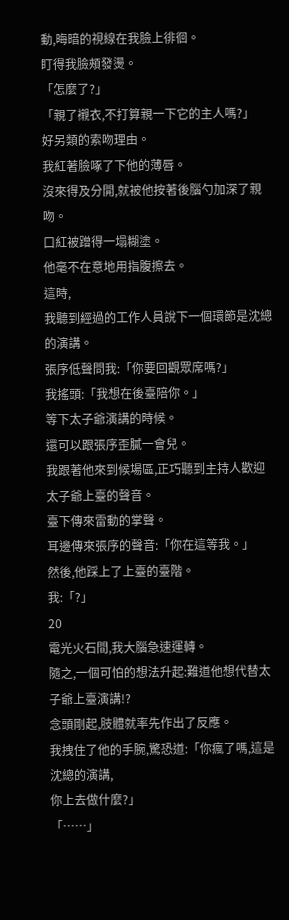動,晦暗的視線在我臉上徘徊。
盯得我臉頰發燙。
「怎麼了?」
「親了襯衣,不打算親一下它的主人嗎?」
好另類的索吻理由。
我紅著臉啄了下他的薄唇。
沒來得及分開,就被他按著後腦勺加深了親吻。
口紅被蹭得一塌糊塗。
他毫不在意地用指腹擦去。
這時,
我聽到經過的工作人員說下一個環節是沈總的演講。
張序低聲問我:「你要回觀眾席嗎?」
我搖頭:「我想在後臺陪你。」
等下太子爺演講的時候。
還可以跟張序歪膩一會兒。
我跟著他來到候場區,正巧聽到主持人歡迎太子爺上臺的聲音。
臺下傳來雷動的掌聲。
耳邊傳來張序的聲音:「你在這等我。」
然後,他踩上了上臺的臺階。
我:「?」
20
電光火石間,我大腦急速運轉。
隨之,一個可怕的想法升起:難道他想代替太子爺上臺演講!?
念頭剛起,肢體就率先作出了反應。
我拽住了他的手腕,驚恐道:「你瘋了嗎,這是沈總的演講,
你上去做什麼?」
「……」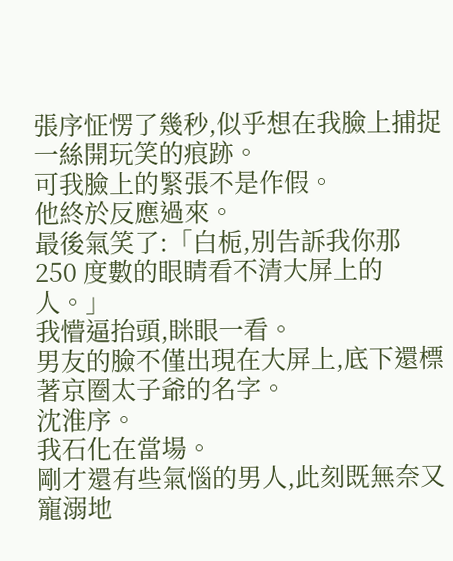張序怔愣了幾秒,似乎想在我臉上捕捉一絲開玩笑的痕跡。
可我臉上的緊張不是作假。
他終於反應過來。
最後氣笑了:「白栀,別告訴我你那 250 度數的眼睛看不清大屏上的人。」
我懵逼抬頭,眯眼一看。
男友的臉不僅出現在大屏上,底下還標著京圈太子爺的名字。
沈淮序。
我石化在當場。
剛才還有些氣惱的男人,此刻既無奈又寵溺地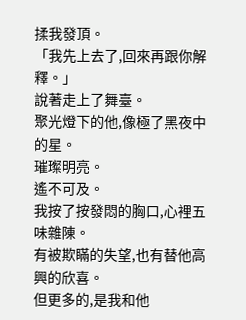揉我發頂。
「我先上去了,回來再跟你解釋。」
說著走上了舞臺。
聚光燈下的他,像極了黑夜中的星。
璀璨明亮。
遙不可及。
我按了按發悶的胸口,心裡五味雜陳。
有被欺瞞的失望,也有替他高興的欣喜。
但更多的,是我和他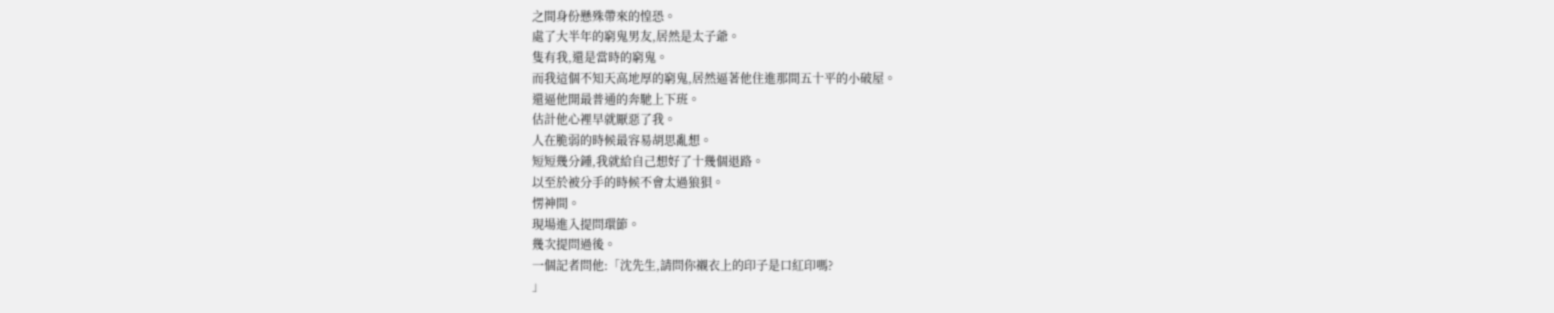之間身份懸殊帶來的惶恐。
處了大半年的窮鬼男友,居然是太子爺。
隻有我,還是當時的窮鬼。
而我這個不知天高地厚的窮鬼,居然逼著他住進那間五十平的小破屋。
還逼他開最普通的奔馳上下班。
估計他心裡早就厭惡了我。
人在脆弱的時候最容易胡思亂想。
短短幾分鍾,我就給自己想好了十幾個退路。
以至於被分手的時候不會太過狼狽。
愣神間。
現場進入提問環節。
幾次提問過後。
一個記者問他:「沈先生,請問你襯衣上的印子是口紅印嗎?
」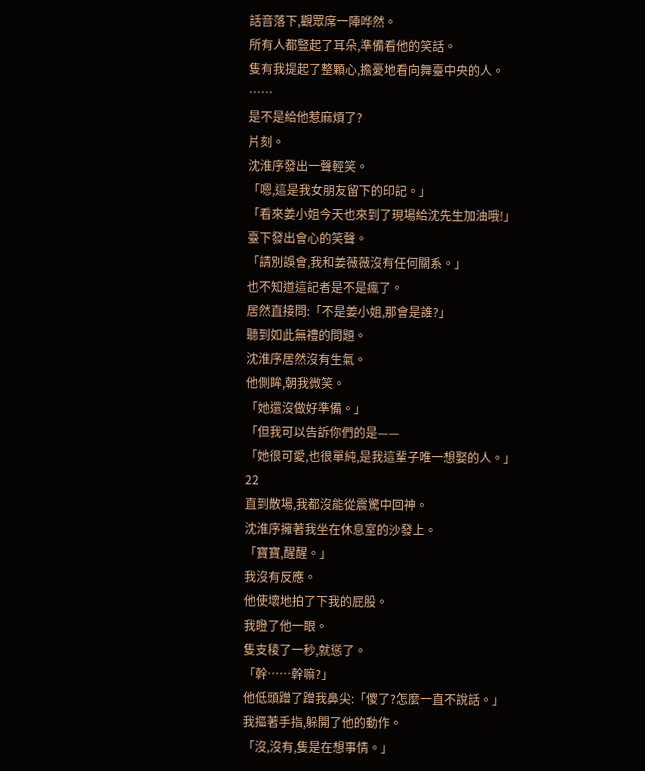話音落下,觀眾席一陣哗然。
所有人都豎起了耳朵,準備看他的笑話。
隻有我提起了整顆心,擔憂地看向舞臺中央的人。
……
是不是給他惹麻煩了?
片刻。
沈淮序發出一聲輕笑。
「嗯,這是我女朋友留下的印記。」
「看來姜小姐今天也來到了現場給沈先生加油哦!」
臺下發出會心的笑聲。
「請別誤會,我和姜薇薇沒有任何關系。」
也不知道這記者是不是瘋了。
居然直接問:「不是姜小姐,那會是誰?」
聽到如此無禮的問題。
沈淮序居然沒有生氣。
他側眸,朝我微笑。
「她還沒做好準備。」
「但我可以告訴你們的是——
「她很可愛,也很單純,是我這輩子唯一想娶的人。」
22
直到散場,我都沒能從震驚中回神。
沈淮序擁著我坐在休息室的沙發上。
「寶寶,醒醒。」
我沒有反應。
他使壞地拍了下我的屁股。
我瞪了他一眼。
隻支稜了一秒,就慫了。
「幹……幹嘛?」
他低頭蹭了蹭我鼻尖:「傻了?怎麼一直不說話。」
我摳著手指,躲開了他的動作。
「沒,沒有,隻是在想事情。」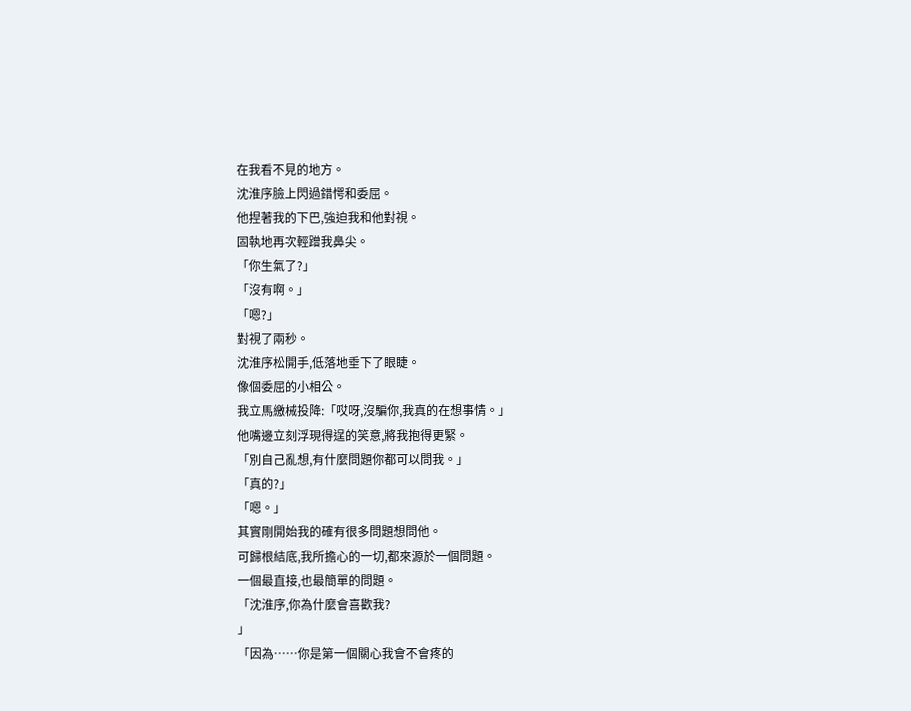在我看不見的地方。
沈淮序臉上閃過錯愕和委屈。
他捏著我的下巴,強迫我和他對視。
固執地再次輕蹭我鼻尖。
「你生氣了?」
「沒有啊。」
「嗯?」
對視了兩秒。
沈淮序松開手,低落地垂下了眼睫。
像個委屈的小相公。
我立馬繳械投降:「哎呀,沒騙你,我真的在想事情。」
他嘴邊立刻浮現得逞的笑意,將我抱得更緊。
「別自己亂想,有什麼問題你都可以問我。」
「真的?」
「嗯。」
其實剛開始我的確有很多問題想問他。
可歸根結底,我所擔心的一切,都來源於一個問題。
一個最直接,也最簡單的問題。
「沈淮序,你為什麼會喜歡我?
」
「因為……你是第一個關心我會不會疼的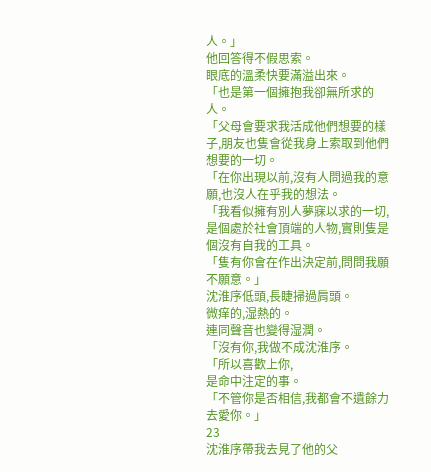人。」
他回答得不假思索。
眼底的溫柔快要滿溢出來。
「也是第一個擁抱我卻無所求的人。
「父母會要求我活成他們想要的樣子,朋友也隻會從我身上索取到他們想要的一切。
「在你出現以前,沒有人問過我的意願,也沒人在乎我的想法。
「我看似擁有別人夢寐以求的一切,是個處於社會頂端的人物,實則隻是個沒有自我的工具。
「隻有你會在作出決定前,問問我願不願意。」
沈淮序低頭,長睫掃過肩頭。
微痒的,湿熱的。
連同聲音也變得湿潤。
「沒有你,我做不成沈淮序。
「所以喜歡上你,
是命中注定的事。
「不管你是否相信,我都會不遺餘力去愛你。」
23
沈淮序帶我去見了他的父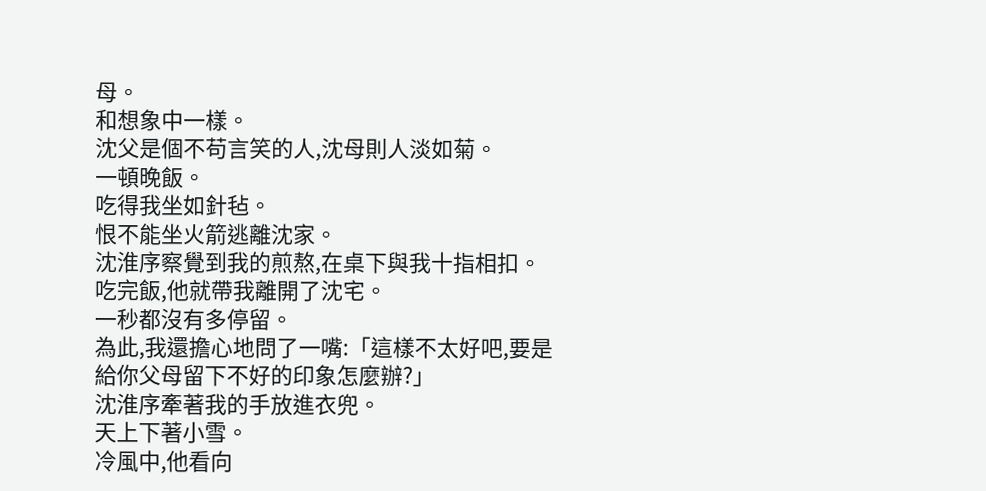母。
和想象中一樣。
沈父是個不苟言笑的人,沈母則人淡如菊。
一頓晚飯。
吃得我坐如針毡。
恨不能坐火箭逃離沈家。
沈淮序察覺到我的煎熬,在桌下與我十指相扣。
吃完飯,他就帶我離開了沈宅。
一秒都沒有多停留。
為此,我還擔心地問了一嘴:「這樣不太好吧,要是給你父母留下不好的印象怎麼辦?」
沈淮序牽著我的手放進衣兜。
天上下著小雪。
冷風中,他看向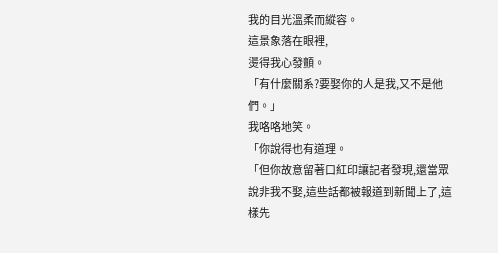我的目光溫柔而縱容。
這景象落在眼裡,
燙得我心發顫。
「有什麼關系?要娶你的人是我,又不是他們。」
我咯咯地笑。
「你說得也有道理。
「但你故意留著口紅印讓記者發現,還當眾說非我不娶,這些話都被報道到新聞上了,這樣先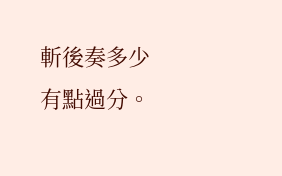斬後奏多少有點過分。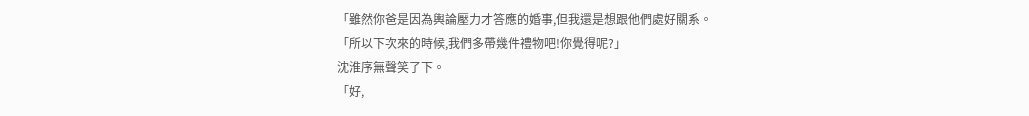「雖然你爸是因為輿論壓力才答應的婚事,但我還是想跟他們處好關系。
「所以下次來的時候,我們多帶幾件禮物吧!你覺得呢?」
沈淮序無聲笑了下。
「好,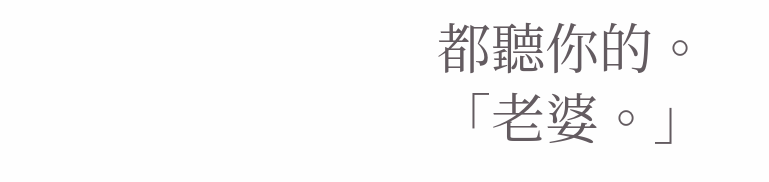都聽你的。
「老婆。」